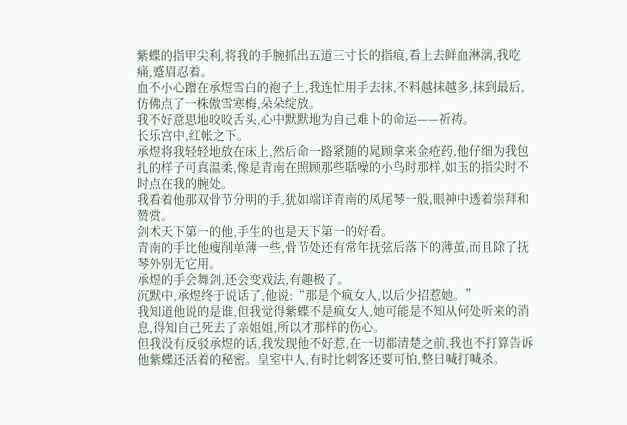紫蝶的指甲尖利,将我的手腕抓出五道三寸长的指痕,看上去鲜血淋漓,我吃痛,蹙眉忍着。
血不小心蹭在承煜雪白的袍子上,我连忙用手去抹,不料越抹越多,抹到最后,仿佛点了一株傲雪寒梅,朵朵绽放。
我不好意思地咬咬舌头,心中默默地为自己难卜的命运——祈祷。
长乐宫中,红帐之下。
承煜将我轻轻地放在床上,然后命一路紧随的晁顾拿来金疮药,他仔细为我包扎的样子可真温柔,像是青南在照顾那些聒噪的小鸟时那样,如玉的指尖时不时点在我的腕处。
我看着他那双骨节分明的手,犹如端详青南的凤尾琴一般,眼神中透着崇拜和赞赏。
剑术天下第一的他,手生的也是天下第一的好看。
青南的手比他瘦削单薄一些,骨节处还有常年抚弦后落下的薄茧,而且除了抚琴外别无它用。
承煜的手会舞剑,还会变戏法,有趣极了。
沉默中,承煜终于说话了,他说:“那是个疯女人,以后少招惹她。”
我知道他说的是谁,但我觉得紫蝶不是疯女人,她可能是不知从何处听来的消息,得知自己死去了亲姐姐,所以才那样的伤心。
但我没有反驳承煜的话,我发现他不好惹,在一切都清楚之前,我也不打算告诉他紫蝶还活着的秘密。皇室中人,有时比刺客还要可怕,整日喊打喊杀。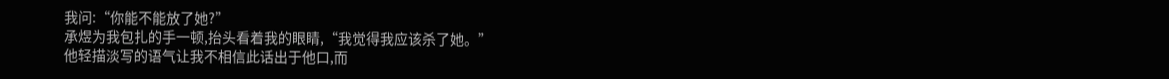我问:“你能不能放了她?”
承煜为我包扎的手一顿,抬头看着我的眼睛,“我觉得我应该杀了她。”
他轻描淡写的语气让我不相信此话出于他口,而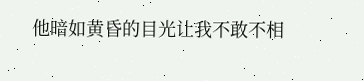他暗如黄昏的目光让我不敢不相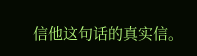信他这句话的真实信。